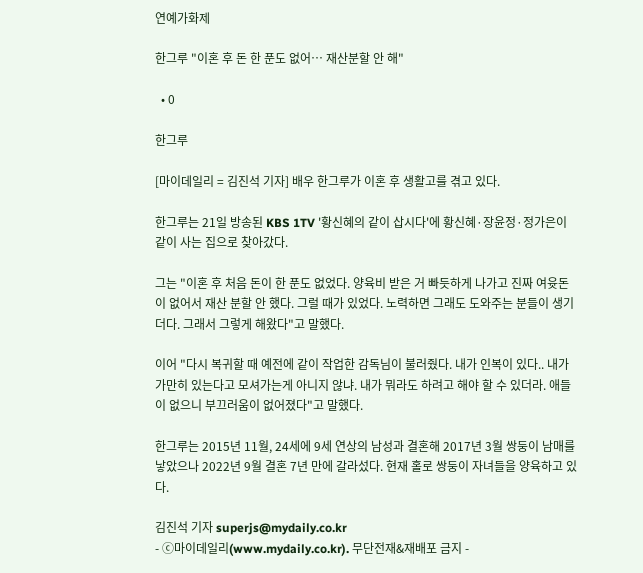연예가화제

한그루 "이혼 후 돈 한 푼도 없어… 재산분할 안 해"

  • 0

한그루

[마이데일리 = 김진석 기자] 배우 한그루가 이혼 후 생활고를 겪고 있다.

한그루는 21일 방송된 KBS 1TV '황신혜의 같이 삽시다'에 황신혜·장윤정·정가은이 같이 사는 집으로 찾아갔다.

그는 "이혼 후 처음 돈이 한 푼도 없었다. 양육비 받은 거 빠듯하게 나가고 진짜 여윳돈이 없어서 재산 분할 안 했다. 그럴 때가 있었다. 노력하면 그래도 도와주는 분들이 생기더다. 그래서 그렇게 해왔다"고 말했다.

이어 "다시 복귀할 때 예전에 같이 작업한 감독님이 불러줬다. 내가 인복이 있다.. 내가 가만히 있는다고 모셔가는게 아니지 않냐. 내가 뭐라도 하려고 해야 할 수 있더라. 애들이 없으니 부끄러움이 없어졌다"고 말했다.

한그루는 2015년 11월, 24세에 9세 연상의 남성과 결혼해 2017년 3월 쌍둥이 남매를 낳았으나 2022년 9월 결혼 7년 만에 갈라섰다. 현재 홀로 쌍둥이 자녀들을 양육하고 있다.

김진석 기자 superjs@mydaily.co.kr
- ⓒ마이데일리(www.mydaily.co.kr). 무단전재&재배포 금지 -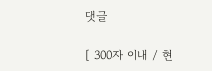댓글

[ 300자 이내 / 현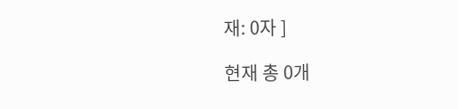재: 0자 ]

현재 총 0개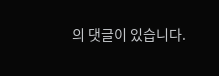의 댓글이 있습니다.